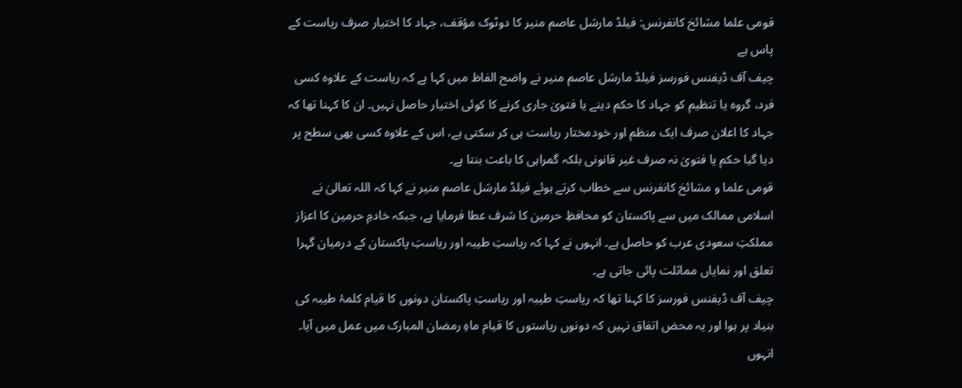قومی علما مشائخ کانفرنس: فیلڈ مارشل عاصم منیر کا دوٹوک مؤقف، جہاد کا اختیار صرف ریاست کے پاس ہے
چیف آف ڈیفنس فورسز فیلڈ مارشل عاصم منیر نے واضح الفاظ میں کہا ہے کہ ریاست کے علاوہ کسی فرد، گروہ یا تنظیم کو جہاد کا حکم دینے یا فتویٰ جاری کرنے کا کوئی اختیار حاصل نہیں۔ ان کا کہنا تھا کہ جہاد کا اعلان صرف ایک منظم اور خودمختار ریاست ہی کر سکتی ہے، اس کے علاوہ کسی بھی سطح پر دیا گیا حکم یا فتویٰ نہ صرف غیر قانونی بلکہ گمراہی کا باعث بنتا ہے۔
قومی علما و مشائخ کانفرنس سے خطاب کرتے ہوئے فیلڈ مارشل عاصم منیر نے کہا کہ اللہ تعالیٰ نے اسلامی ممالک میں سے پاکستان کو محافظِ حرمین کا شرف عطا فرمایا ہے، جبکہ خادمِ حرمین کا اعزاز مملکتِ سعودی عرب کو حاصل ہے۔ انہوں نے کہا کہ ریاستِ طیبہ اور ریاستِ پاکستان کے درمیان گہرا تعلق اور نمایاں مماثلت پائی جاتی ہے۔
چیف آف ڈیفنس فورسز کا کہنا تھا کہ ریاستِ طیبہ اور ریاستِ پاکستان دونوں کا قیام کلمۂ طیبہ کی بنیاد پر ہوا اور یہ محض اتفاق نہیں کہ دونوں ریاستوں کا قیام ماہِ رمضان المبارک میں عمل میں آیا۔ انہوں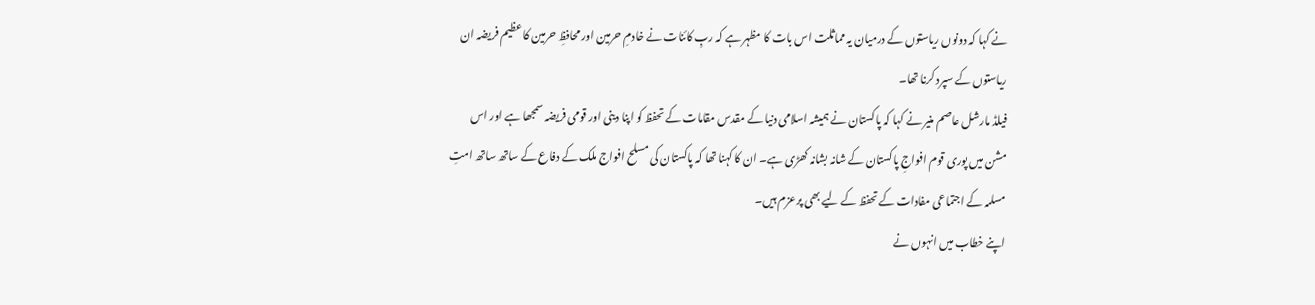نے کہا کہ دونوں ریاستوں کے درمیان یہ مماثلت اس بات کا مظہر ہے کہ ربِ کائنات نے خادمِ حرمین اور محافظِ حرمین کا عظیم فریضہ ان ریاستوں کے سپرد کرنا تھا۔
فیلڈ مارشل عاصم منیر نے کہا کہ پاکستان نے ہمیشہ اسلامی دنیا کے مقدس مقامات کے تحفظ کو اپنا دینی اور قومی فریضہ سمجھا ہے اور اس مشن میں پوری قوم افواجِ پاکستان کے شانہ بشانہ کھڑی ہے۔ ان کا کہنا تھا کہ پاکستان کی مسلح افواج ملک کے دفاع کے ساتھ ساتھ امتِ مسلمہ کے اجتماعی مفادات کے تحفظ کے لیے بھی پرعزم ہیں۔
اپنے خطاب میں انہوں نے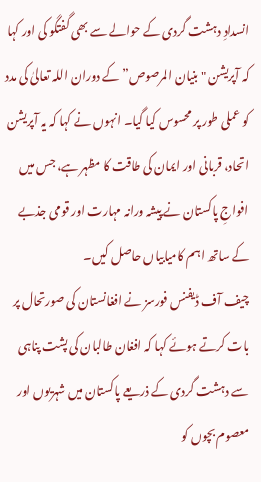انسدادِ دہشت گردی کے حوالے سے بھی گفتگو کی اور کہا کہ آپریشن "بنیان المرصوص” کے دوران اللہ تعالیٰ کی مدد کو عملی طور پر محسوس کیا گیا۔ انہوں نے کہا کہ یہ آپریشن اتحاد، قربانی اور ایمان کی طاقت کا مظہر ہے، جس میں افواجِ پاکستان نے پیشہ ورانہ مہارت اور قومی جذبے کے ساتھ اہم کامیابیاں حاصل کیں۔
چیف آف ڈیفنس فورسز نے افغانستان کی صورتحال پر بات کرتے ہوئے کہا کہ افغان طالبان کی پشت پناہی سے دہشت گردی کے ذریعے پاکستان میں شہریوں اور معصوم بچوں کو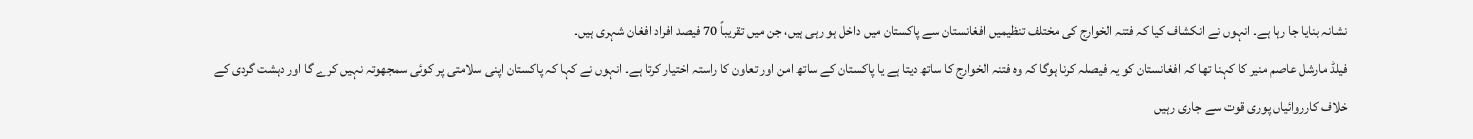نشانہ بنایا جا رہا ہے۔ انہوں نے انکشاف کیا کہ فتنہ الخوارج کی مختلف تنظیمیں افغانستان سے پاکستان میں داخل ہو رہی ہیں، جن میں تقریباً 70 فیصد افراد افغان شہری ہیں۔
فیلڈ مارشل عاصم منیر کا کہنا تھا کہ افغانستان کو یہ فیصلہ کرنا ہوگا کہ وہ فتنہ الخوارج کا ساتھ دیتا ہے یا پاکستان کے ساتھ امن اور تعاون کا راستہ اختیار کرتا ہے۔ انہوں نے کہا کہ پاکستان اپنی سلامتی پر کوئی سمجھوتہ نہیں کرے گا اور دہشت گردی کے خلاف کارروائیاں پوری قوت سے جاری رہیں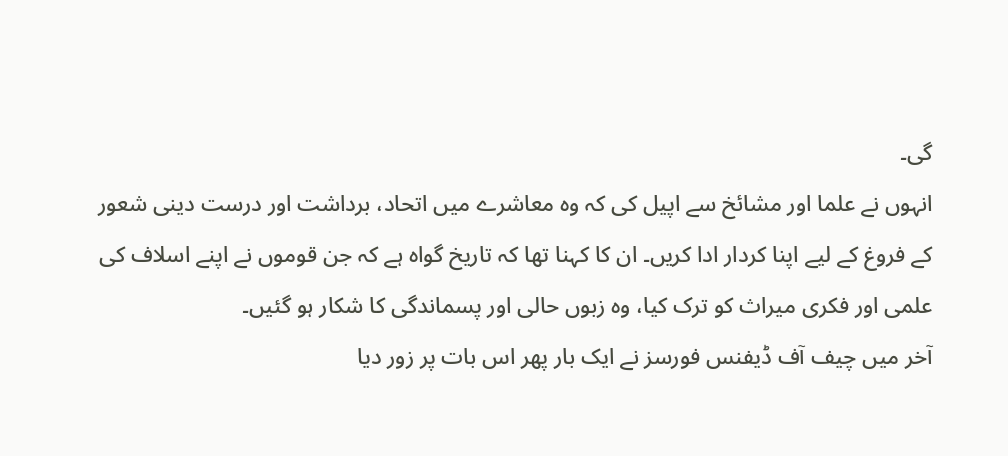گی۔
انہوں نے علما اور مشائخ سے اپیل کی کہ وہ معاشرے میں اتحاد، برداشت اور درست دینی شعور کے فروغ کے لیے اپنا کردار ادا کریں۔ ان کا کہنا تھا کہ تاریخ گواہ ہے کہ جن قوموں نے اپنے اسلاف کی علمی اور فکری میراث کو ترک کیا، وہ زبوں حالی اور پسماندگی کا شکار ہو گئیں۔
آخر میں چیف آف ڈیفنس فورسز نے ایک بار پھر اس بات پر زور دیا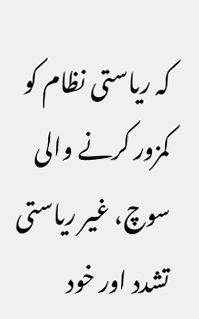کہ ریاستی نظام کو کمزور کرنے والی سوچ، غیر ریاستی تشدد اور خود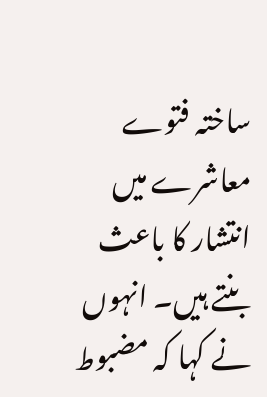ساختہ فتوے معاشرے میں انتشار کا باعث بنتے ہیں۔ انہوں نے کہا کہ مضبوط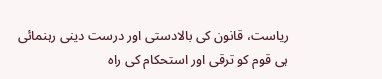ریاست، قانون کی بالادستی اور درست دینی رہنمائی ہی قوم کو ترقی اور استحکام کی راہ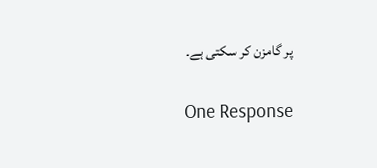پر گامزن کر سکتی ہے۔


One Response